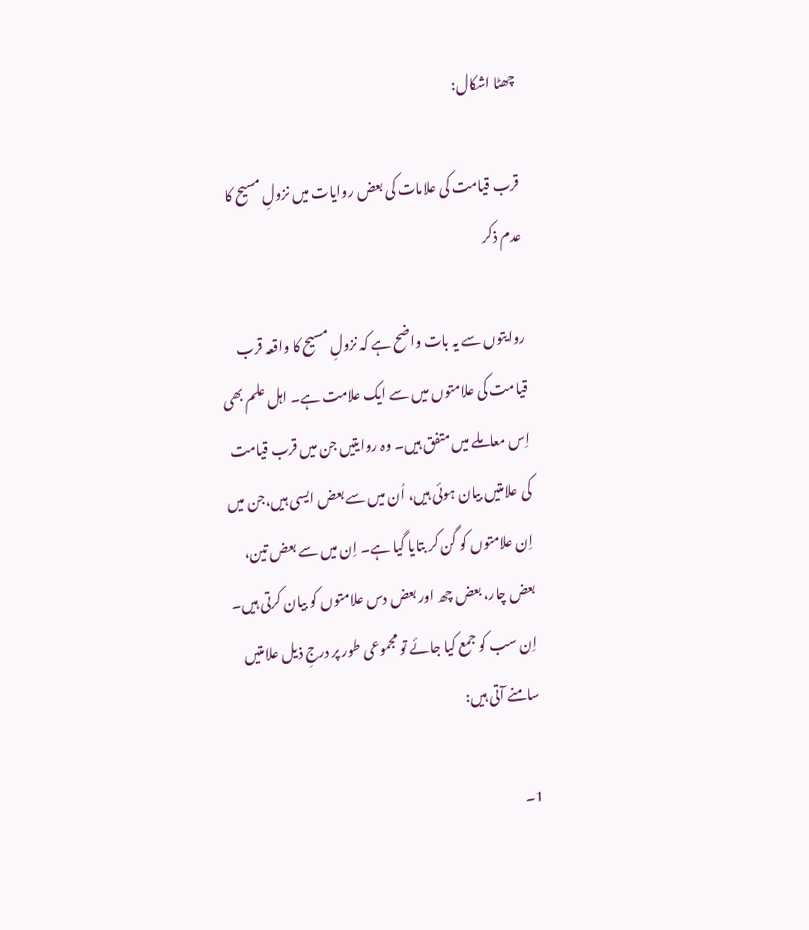چھٹا اشکال:

قرب قیامت کی علامات کی بعض روایات میں نزولِ مسیح کا عدم ذکر

روایتوں سے یہ بات واضح ہے کہ نزولِ مسیح کا واقعہ قرب قیامت کی علامتوں میں سے ایک علامت ہے۔ اہل علم بھی اِس معاملے میں متفق ہیں۔ وہ روایتیں جن میں قرب قیامت کی علامتیں بیان ہوئی ہیں، اُن میں سے بعض ایسی ہیں،جن میں اِن علامتوں کو گن کر بتایا گیا ہے۔ اِن میں سے بعض تین، بعض چار، بعض چھ اور بعض دس علامتوں کو بیان کرتی ہیں۔ اِن سب کو جمع کیا جائے تو مجموعی طور پر درجِ ذیل علامتیں سامنے آتی ہیں:

1۔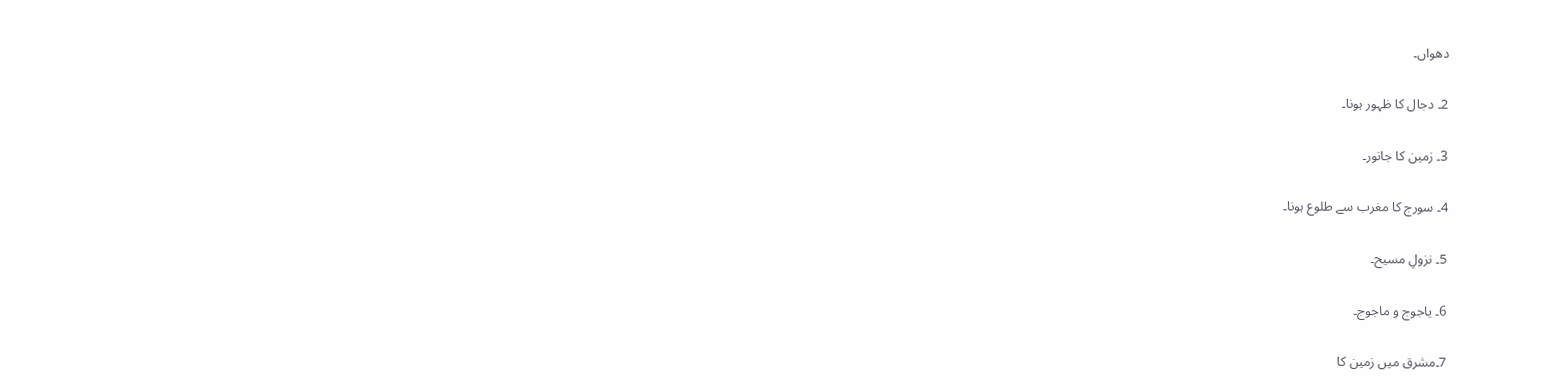دھواں۔

2۔ دجال کا ظہور ہونا۔

3۔ زمین کا جانور۔

4۔ سورج کا مغرب سے طلوع ہونا۔

5۔ نزولِ مسیح۔

6۔ یاجوج و ماجوج۔

7۔مشرق میں زمین کا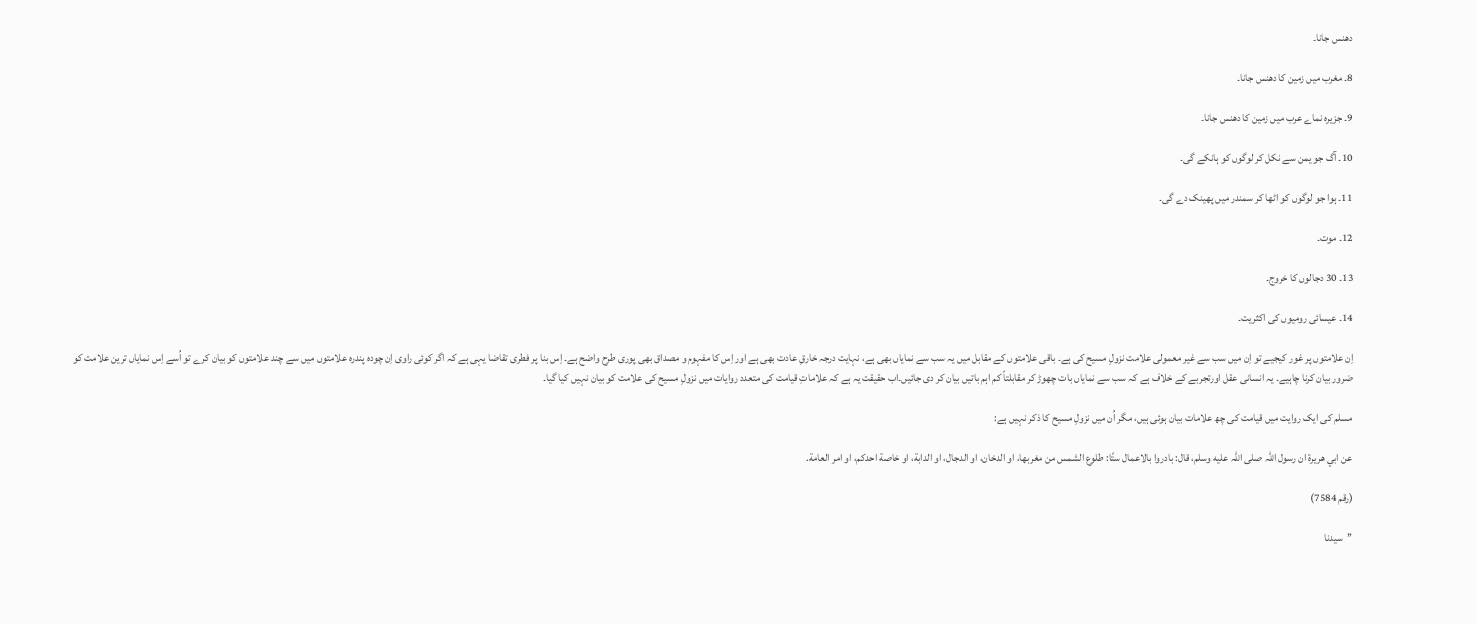دھنس جانا۔

8۔ مغرب میں زمین کا دھنس جانا۔

9۔ جزیرہ نماے عرب میں زمین کا دھنس جانا۔

10۔ آگ جو یمن سے نکل کر لوگوں کو ہانکے گی۔

11۔ ہوا جو لوگوں کو اٹھا کر سمندر میں پھینک دے گی۔

12۔ موت۔

13۔ 30 دجالوں کا خروج۔

14۔ عیسائی رومیوں کی اکثریت۔

اِن علامتوں پر غور کیجیے تو اِن میں سب سے غیر معمولی علامت نزولِ مسیح کی ہے۔ باقی علامتوں کے مقابل میں یہ سب سے نمایاں بھی ہے، نہایت درجہ خارقِ عادت بھی ہے اور اِس کا مفہوم و مصداق بھی پوری طرح واضح ہے۔ اِس بنا پر فطری تقاضا یہی ہے کہ اگر کوئی راوی اِن چودہ پندرہ علامتوں میں سے چند علامتوں کو بیان کرے تو اُسے اِس نمایاں ترین علامت کو ضرور بیان کرنا چاہیے۔ یہ انسانی عقل اورتجربے کے خلاف ہے کہ سب سے نمایاں بات چھوڑ کر مقابلتاً کم اہم باتیں بیان کر دی جائیں۔اب حقیقت یہ ہے کہ علاماتِ قیامت کی متعدد روایات میں نزولِ مسیح کی علامت کو بیان نہیں کیا گیا۔

مسلم کی ایک روایت میں قیامت کی چھ علامات بیان ہوئی ہیں، مگر اُن میں نزولِ مسیح کا ذکر نہیں ہے:

عن ابي هريرة ان رسول اللّٰہ صلى اللّٰہ عليه وسلم، قال: بادروا بالاعمال ستًا: طلوع الشمس من مغربها، او الدخان، او الدجال، او الدابة، او خاصة احدكم، او امر العامة.

(رقم 7584)

’’سیدنا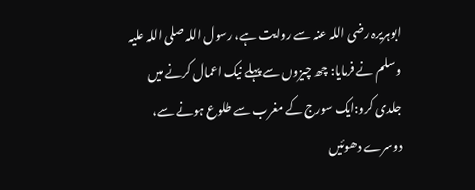ابوہریرہ رضی اللہ عنہ سے روایت ہے، رسول اللہ صلی اللہ علیہ وسلم نے فرمایا: چھ چیزوں سے پہلے نیک اعمال کرنے میں جلدی کرو:ایک سورج کے مغرب سے طلوع ہونے سے، دوسرے دھوئیں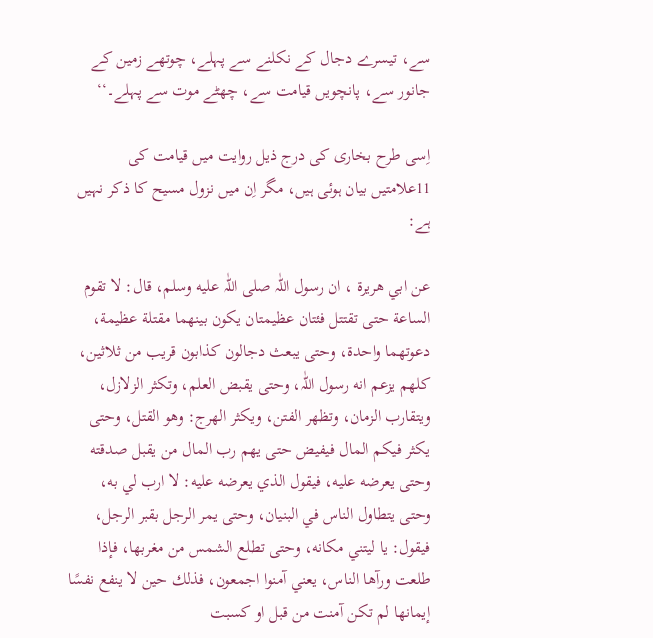سے، تیسرے دجال کے نکلنے سے پہلے، چوتھے زمین کے جانور سے، پانچویں قیامت سے، چھٹے موت سے پہلے۔‘‘

اِسی طرح بخاری کی درج ذیل روایت میں قیامت کی 11علامتیں بیان ہوئی ہیں، مگر اِن میں نزول مسیح کا ذکر نہیں ہے:

عن ابي هريرة ، ان رسول اللّٰہ صلى اللّٰہ عليه وسلم، قال: لا تقوم الساعة حتى تقتتل فئتان عظيمتان يكون بينهما مقتلة عظيمة، دعوتهما واحدة، وحتى يبعث دجالون كذابون قريب من ثلاثين، كلهم يزعم انه رسول اللّٰہ، وحتى يقبض العلم، وتكثر الزلازل، ويتقارب الزمان، وتظهر الفتن، ويكثر الهرج: وهو القتل، وحتى يكثر فيكم المال فيفيض حتى يهم رب المال من يقبل صدقته وحتى يعرضه عليه، فيقول الذي يعرضه عليه: لا ارب لي به، وحتى يتطاول الناس في البنيان، وحتى يمر الرجل بقبر الرجل، فيقول: يا ليتني مكانه، وحتى تطلع الشمس من مغربها، فإذا طلعت ورآها الناس، يعني آمنوا اجمعون، فذلك حين لا ينفع نفسًا إيمانها لم تكن آمنت من قبل او كسبت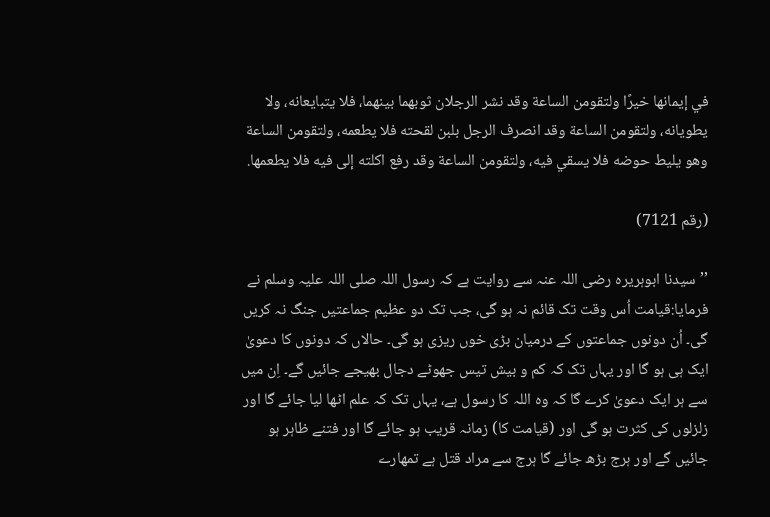في إيمانها خيرًا ولتقومن الساعة وقد نشر الرجلان ثوبهما بينهما، فلا يتبايعانه، ولا يطويانه، ولتقومن الساعة وقد انصرف الرجل بلبن لقحته فلا يطعمه، ولتقومن الساعة وهو يليط حوضه فلا يسقي فيه، ولتقومن الساعة وقد رفع اكلته إلى فيه فلا يطعمها.

(رقم 7121)

’’سیدنا ابوہریرہ رضی اللہ عنہ سے روایت ہے کہ رسول اللہ صلی اللہ علیہ وسلم نے فرمایا:قیامت اُس وقت تک قائم نہ ہو گی، جب تک دو عظیم جماعتیں جنگ نہ کریں گی۔ اُن دونوں جماعتوں کے درمیان بڑی خوں ریزی ہو گی۔ حالاں کہ دونوں کا دعویٰ ایک ہی ہو گا اور یہاں تک کہ کم و بیش تیس جھوٹے دجال بھیجے جائیں گے۔ اِن میں سے ہر ایک دعویٰ کرے گا کہ وہ اللہ کا رسول ہے، یہاں تک کہ علم اٹھا لیا جائے گا اور زلزلوں کی کثرت ہو گی اور (قیامت کا) زمانہ قریب ہو جائے گا اور فتنے ظاہر ہو جائیں گے اور ہرج بڑھ جائے گا ہرج سے مراد قتل ہے تمھارے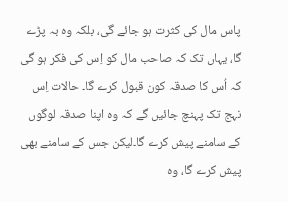پاس مال کی کثرت ہو جائے گی، بلکہ وہ بہ پڑے گا، یہاں تک کہ صاحب مال کو اِس کی فکر ہو گی کہ اُس کا صدقہ کون قبول کرے گا۔ حالات اِس نہج تک پہنچ جائیں گے کہ وہ اپنا صدقہ لوگوں کے سامنے پیش کرے گا۔لیکن جس کے سامنے بھی پیش کرے گا، وہ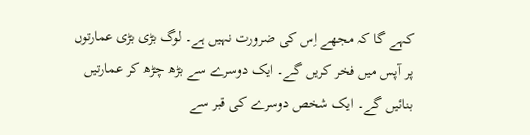کہے گا کہ مجھے اِس کی ضرورت نہیں ہے۔ لوگ بڑی بڑی عمارتوں پر آپس میں فخر کریں گے۔ ایک دوسرے سے بڑھ چڑھ کر عمارتیں بنائیں گے۔ ایک شخص دوسرے کی قبر سے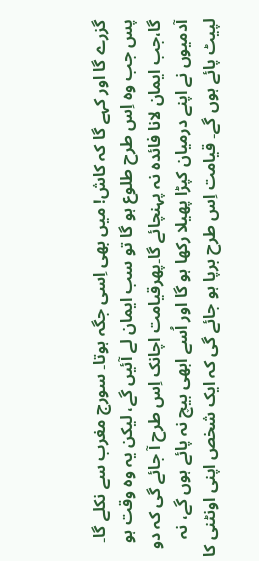گزرے گا اور کہے گا کہ کاش! میں بھی اِسی جگہ ہوتا۔ سورج مغرب سے نکلے گا۔ پس جب وہ اِس طرح طلوع ہو گا تو سب ایمان لے آئیں گے، لیکن یہ وہ وقت ہو گا،جب ایمان لانا فائدہ نہ پہنچائے گا۔پھرقیامت اچانک اِس طرح آ جائے گی کہ دو آدمیوں نے اپنے درمیان کپڑا پھیلا رکھا ہو گا اور اُسے ابھی بیچ نہ پائے ہوں گے، نہ لپیٹ پائے ہوں گے۔ قیامت اِس طرح برپا ہو جائے گی کہ ایک شخص اپنی اونٹنی کا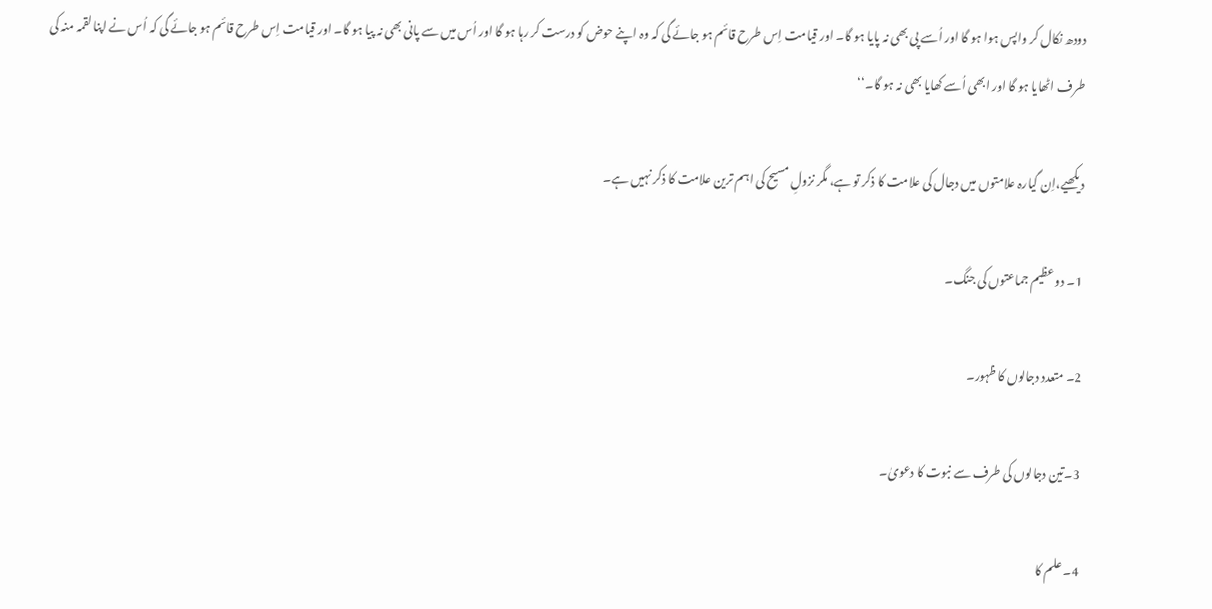دودھ نکال کر واپس ہوا ہو گا اور اُسے پی بھی نہ پایا ہو گا۔ اور قیامت اِس طرح قائم ہو جائے گی کہ وہ اپنے حوض کو درست کر رہا ہو گا اور اُس میں سے پانی بھی نہ پیا ہو گا۔ اور قیامت اِس طرح قائم ہو جائے گی کہ اُس نے اپنا لقمہ منہ کی طرف اٹھایا ہو گا اور ابھی اُسے کھایا بھی نہ ہو گا۔‘‘

دیکھیے،اِن گیارہ علامتوں میں دجال کی علامت کا ذکر تو ہے، مگر نزولِ مسیح کی اہم ترین علامت کا ذکر نہیں ہے۔

1۔ دو عظیم جماعتوں کی جنگ۔

2۔ متعدد دجالوں کا ظہور۔

3۔تین دجالوں کی طرف سے نبوت کا دعویٰ۔

4۔ علم کا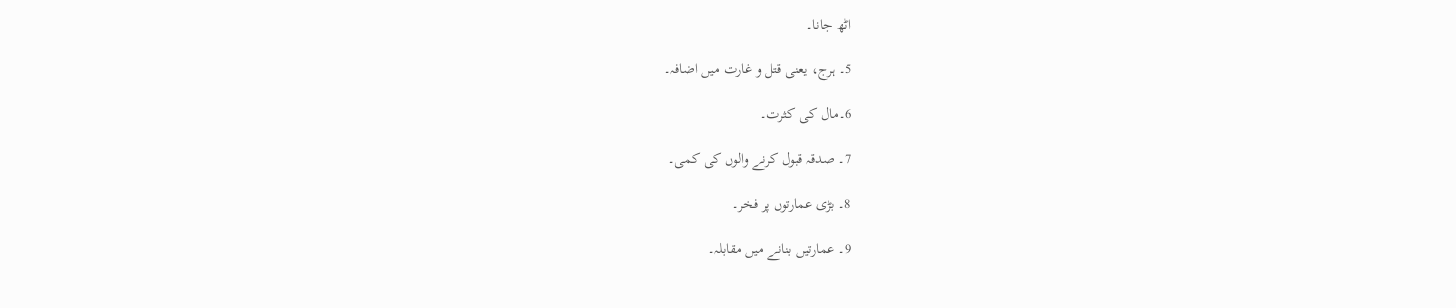اٹھ جانا۔

5۔ ہرج، یعنی قتل و غارت میں اضافہ۔

6۔مال کی کثرت۔

7۔ صدقہ قبول کرنے والوں کی کمی۔

8۔ بڑی عمارتوں پر فخر۔

9۔ عمارتیں بنانے میں مقابلہ۔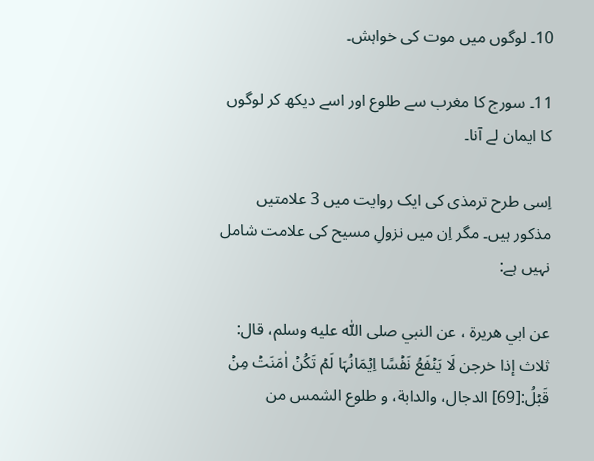10۔ لوگوں میں موت کی خواہش۔

11۔ سورج کا مغرب سے طلوع اور اسے دیکھ کر لوگوں کا ایمان لے آنا۔

اِسی طرح ترمذی کی ایک روایت میں 3 علامتیں مذکور ہیں۔ مگر اِن میں نزولِ مسیح کی علامت شامل نہیں ہے:

عن ابي هريرة ، عن النبي صلى اللّٰہ عليه وسلم، قال: ثلاث إذا خرجن لَا یَنۡفَعُ نَفۡسًا اِیۡمَانُہَا لَمۡ تَکُنۡ اٰمَنَتۡ مِنۡ قَبۡلُ:[69] الدجال، والدابة، و طلوع الشمس من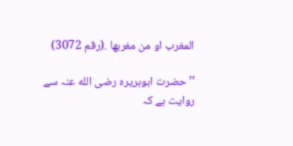المغرب او من مغربها .(رقم 3072)

’’حضرت ابوہریرہ رضی الله عنہ سے روایت ہے کہ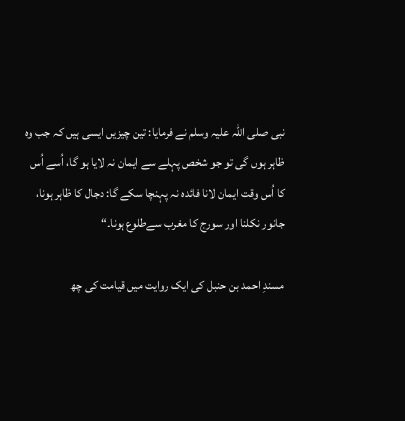نبی صلی اللہ علیہ وسلم نے فرمایا: تین چیزیں ایسی ہیں کہ جب وہ ظاہر ہوں گی تو جو شخص پہلے سے ایمان نہ لایا ہو گا، اُسے اُس کا اُس وقت ایمان لانا فائدہ نہ پہنچا سکے گا: دجال کا ظاہر ہونا، جانور نکلنا اور سورج کا مغرب سےطلوع ہونا۔“

مسندِ احمد بن حنبل کی ایک روایت میں قیامت کی چھ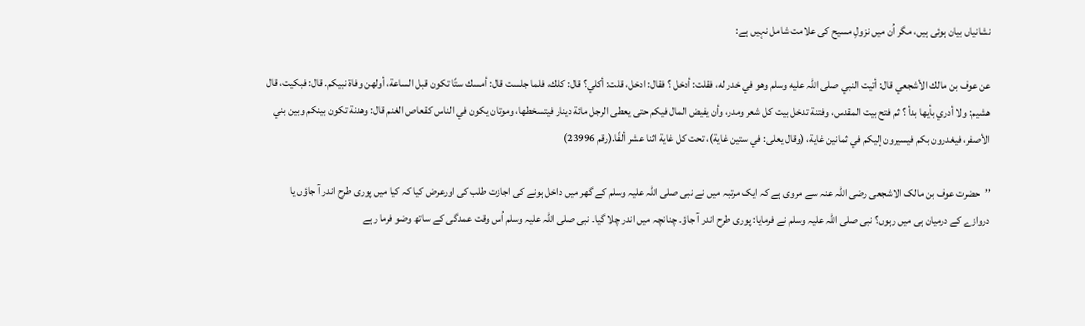نشانیاں بیان ہوئی ہیں، مگر اُن میں نزولِ مسیح کی علامت شامل نہیں ہے:

عن عوف بن مالك الأشجعي قال: أتيت النبي صلى اللّٰہ عليه وسلم وهو في خدر له، فقلت: أدخل ؟ فقال: ادخل، قلت: أكلي؟ قال: كلك، فلما جلست قال: أمسك ستًا تكون قبل الساعة، أولهن وفاة نبيكم. قال: فبكيت، قال هشيم: ولا أدري بأيها بدأ ؟ ثم فتح بيت المقدس، وفتنة تدخل بيت كل شعر ومدر، وأن يفيض المال فيكم حتى يعطى الرجل مائة دينار فيتسخطها، وموتان يكون في الناس كقعاص الغنم قال: وهدنة تكون بينكم وبين بني الأصفر، فيغدرون بكم فيسيرون إليكم في ثمانين غاية، (وقال يعلى: في ستين غاية)، تحت كل غاية اثنا عشر ألفًا.(رقم 23996)

’’حضرت عوف بن مالک الاشجعی رضی اللہ عنہ سے مروی ہے کہ ایک مرتبہ میں نے نبی صلی اللہ علیہ وسلم کے گھر میں داخل ہونے کی اجازت طلب کی اورعرض کیا کہ کیا میں پوری طرح اندر آ جاؤں یا دروازے کے درمیان ہی میں رہوں؟ نبی صلی اللہ علیہ وسلم نے فرمایا: پوری طرح اندر آ جاؤ۔ چنانچہ میں اندر چلا گیا۔ نبی صلی اللہ علیہ وسلم اُس وقت عمدگی کے ساتھ وضو فرما رہے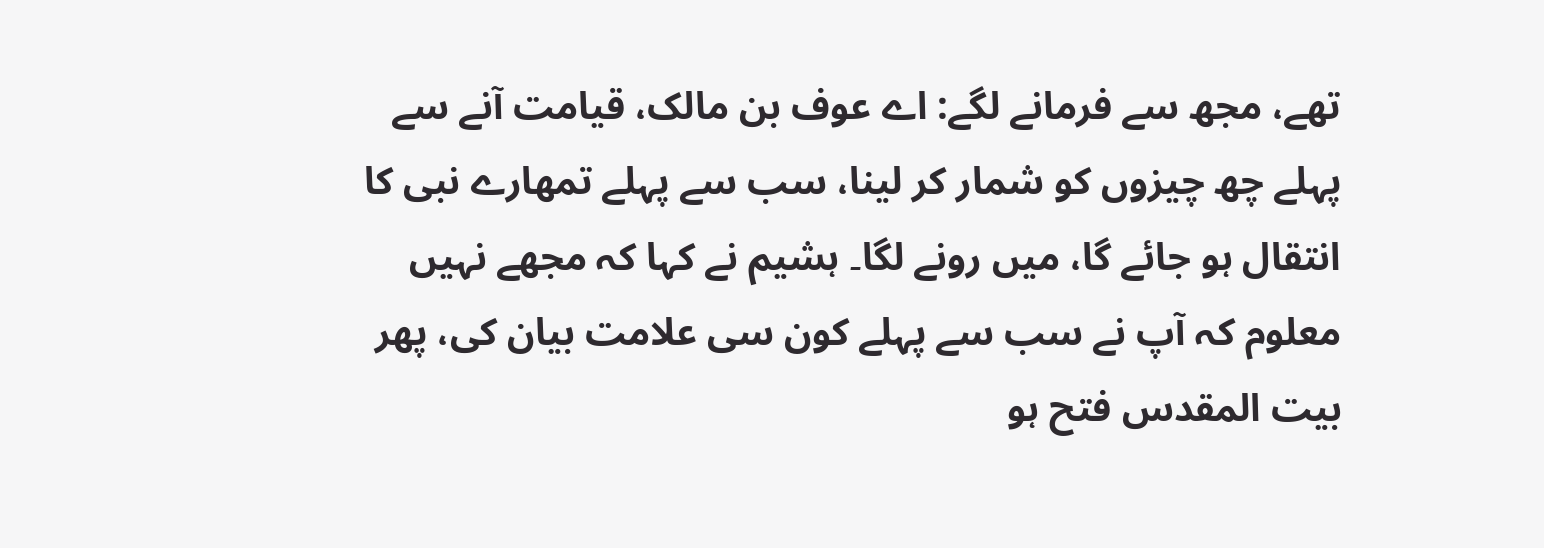تھے، مجھ سے فرمانے لگے: اے عوف بن مالک، قیامت آنے سے پہلے چھ چیزوں کو شمار کر لینا، سب سے پہلے تمھارے نبی کا انتقال ہو جائے گا، میں رونے لگا۔ ہشیم نے کہا کہ مجھے نہیں معلوم کہ آپ نے سب سے پہلے کون سی علامت بیان کی، پھر بیت المقدس فتح ہو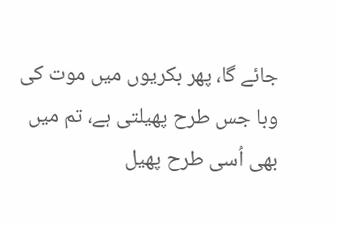جائے گا، پھر بکریوں میں موت کی وبا جس طرح پھیلتی ہے، تم میں بھی اُسی طرح پھیل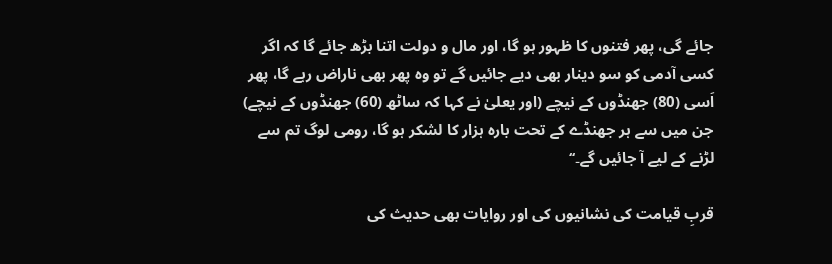جائے گی، پھر فتنوں کا ظہور ہو گا، اور مال و دولت اتنا بڑھ جائے گا کہ اگر کسی آدمی کو سو دینار بھی دیے جائیں گے تو وہ پھر بھی ناراض رہے گا، پھر اَسی (80) جھنڈوں کے نیچے (اور یعلیٰ نے کہا کہ ساٹھ (60) جھنڈوں کے نیچے) جن میں سے ہر جھنڈے کے تحت بارہ ہزار کا لشکر ہو گا، رومی لوگ تم سے لڑنے کے لیے آ جائیں گے۔‘‘

قربِ قیامت کی نشانیوں کی اور روایات بھی حدیث کی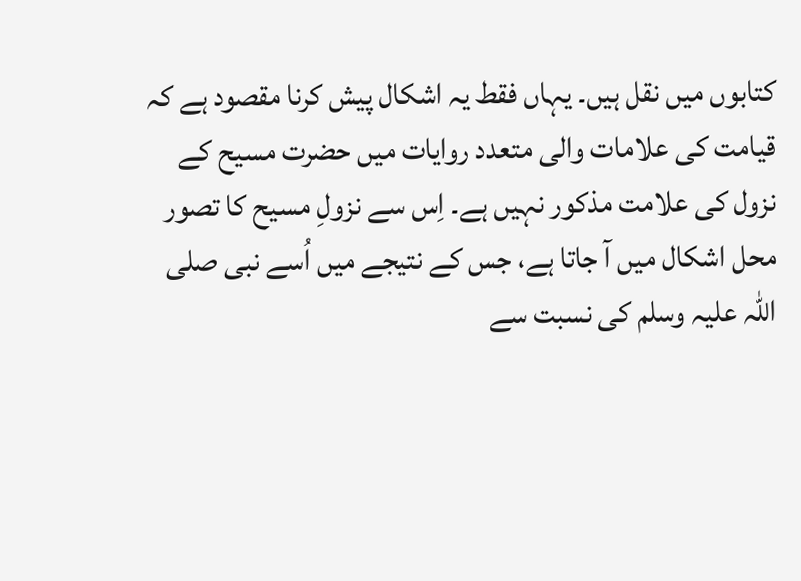کتابوں میں نقل ہیں۔ یہاں فقط یہ اشکال پیش کرنا مقصود ہے کہ قیامت کی علامات والی متعدد روایات میں حضرت مسیح کے نزول کی علامت مذکور نہیں ہے۔ اِس سے نزولِ مسیح کا تصور محل اشکال میں آ جاتا ہے، جس کے نتیجے میں اُسے نبی صلی اللہ علیہ وسلم کی نسبت سے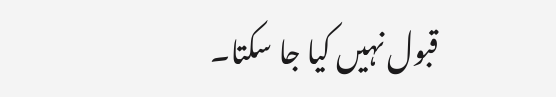قبول نہیں کیا جا سکتا۔